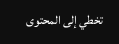تخطي إلى المحتوى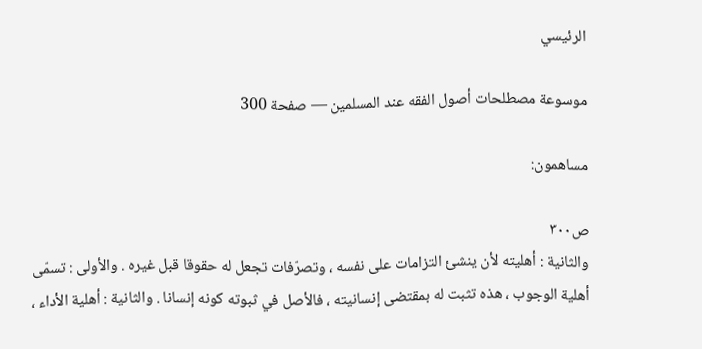الرئيسي

موسوعة مصطلحات أصول الفقه عند المسلمين — صفحة 300

مساهمون:

ص٣٠٠
والثانية : أهليته لأن ينشئ التزامات على نفسه ، وتصرّفات تجعل له حقوقا قبل غيره . والأولى : تسمّى أهلية الوجوب ، هذه تثبت له بمقتضى إنسانيته ، فالأصل في ثبوته كونه إنسانا . والثانية : أهلية الأداء ،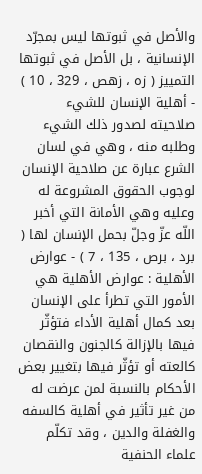والأصل في ثبوتها ليس بمجرّد الإنسانية ، بل الأصل في ثبوتها التمييز ( زه ، زهص ، 329 ، 10 ) - أهلية الإنسان للشيء صلاحيته لصدور ذلك الشيء وطلبه منه ، وهي في لسان الشرع عبارة عن صلاحية الإنسان لوجوب الحقوق المشروعة له وعليه وهي الأمانة التي أخبر اللّه عزّ وجلّ بحمل الإنسان لها ( برد ، برص ، 135 ، 7 ) - عوارض الأهلية : عوارض الأهلية هي الأمور التي تطرأ على الإنسان بعد كمال أهلية الأداء فتؤثّر فيها بالإزالة كالجنون والنقصان كالعته أو تؤثّر فيها بتغيير بعض الأحكام بالنسبة لمن عرضت له من غير تأثير في أهلية كالسفه والغفلة والدين ، وقد تكلّم علماء الحنفية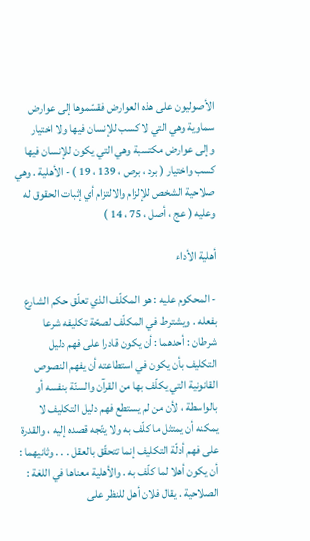الأصوليون على هذه العوارض فقسّموها إلى عوارض سماوية وهي التي لا كسب للإنسان فيها ولا اختيار وإلى عوارض مكتسبة وهي التي يكون للإنسان فيها كسب واختيار ( برد ، برص ، 139 ، 19 ) - الأهلية . وهي صلاحية الشخص للإلزام والالتزام أي إثبات الحقوق له وعليه ( عج ، أصل ، 75 ، 14 )

أهلية الأداء

- المحكوم عليه : هو المكلّف الذي تعلّق حكم الشارع بفعله . ويشترط في المكلّف لصحّة تكليفه شرعا شرطان : أحدهما : أن يكون قادرا على فهم دليل التكليف بأن يكون في استطاعته أن يفهم النصوص القانونية التي يكلّف بها من القرآن والسنّة بنفسه أو بالواسطة ، لأن من لم يستطع فهم دليل التكليف لا يمكنه أن يمتثل ما كلّف به ولا يتّجه قصده إليه ، والقدرة على فهم أدلّة التكليف إنما تتحقّق بالعقل . . . وثانيهما : أن يكون أهلا لما كلّف به . والأهلية معناها في اللغة : الصلاحية . يقال فلان أهل للنظر على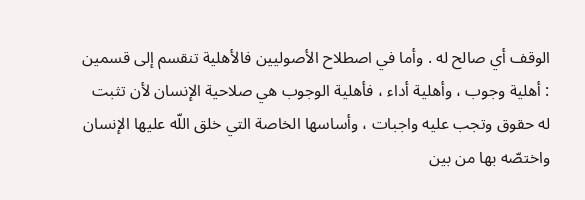الوقف أي صالح له . وأما في اصطلاح الأصوليين فالأهلية تنقسم إلى قسمين : أهلية وجوب ، وأهلية أداء ، فأهلية الوجوب هي صلاحية الإنسان لأن تثبت له حقوق وتجب عليه واجبات ، وأساسها الخاصة التي خلق اللّه عليها الإنسان واختصّه بها من بين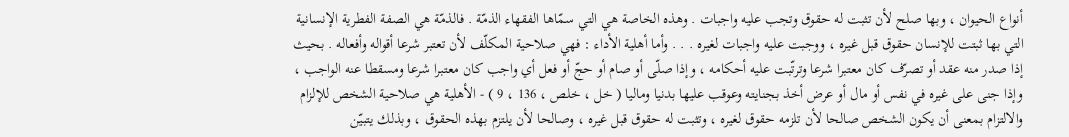أنواع الحيوان ، وبها صلح لأن تثبت له حقوق وتجب عليه واجبات . وهذه الخاصة هي التي سمّاها الفقهاء الذمّة . فالذمّة هي الصفة الفطرية الإنسانية التي بها ثبتت للإنسان حقوق قبل غيره ، ووجبت عليه واجبات لغيره . . . وأما أهلية الأداء : فهي صلاحية المكلّف لأن تعتبر شرعا أقواله وأفعاله . بحيث إذا صدر منه عقد أو تصرّف كان معتبرا شرعا وترتّبت عليه أحكامه ، وإذا صلّى أو صام أو حجّ أو فعل أي واجب كان معتبرا شرعا ومسقطا عنه الواجب ، وإذا جنى على غيره في نفس أو مال أو عرض أخذ بجنايته وعوقب عليها بدنيا وماليا ( خل ، خلص ، 136 ، 9 ) - الأهلية هي صلاحية الشخص للإلزام والالتزام بمعنى أن يكون الشخص صالحا لأن تلزمه حقوق لغيره ، وتثبت له حقوق قبل غيره ، وصالحا لأن يلتزم بهذه الحقوق ، وبذلك يتبيّن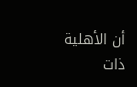أن الأهلية ذات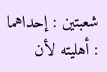شعبتين : إحداهما : أهليته لأن